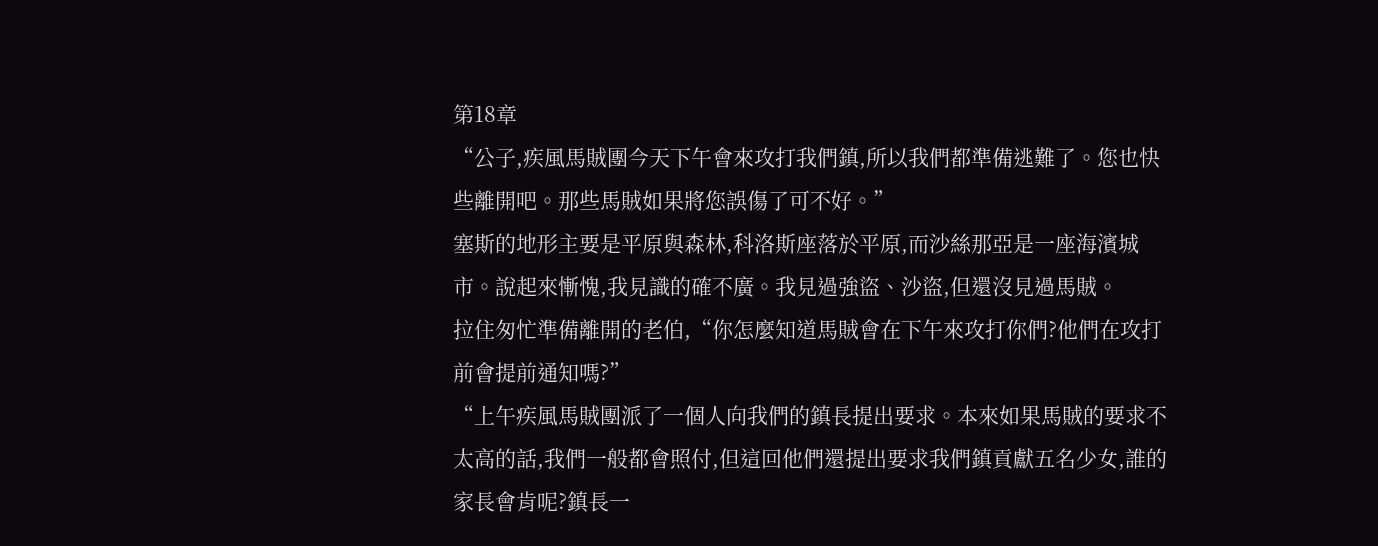第18章
“公子,疾風馬賊團今天下午會來攻打我們鎮,所以我們都準備逃難了。您也快些離開吧。那些馬賊如果將您誤傷了可不好。”
塞斯的地形主要是平原與森林,科洛斯座落於平原,而沙絲那亞是一座海濱城市。說起來慚愧,我見識的確不廣。我見過強盜、沙盜,但還沒見過馬賊。
拉住匆忙準備離開的老伯,“你怎麼知道馬賊會在下午來攻打你們?他們在攻打前會提前通知嗎?”
“上午疾風馬賊團派了一個人向我們的鎮長提出要求。本來如果馬賊的要求不太高的話,我們一般都會照付,但這回他們還提出要求我們鎮貢獻五名少女,誰的家長會肯呢?鎮長一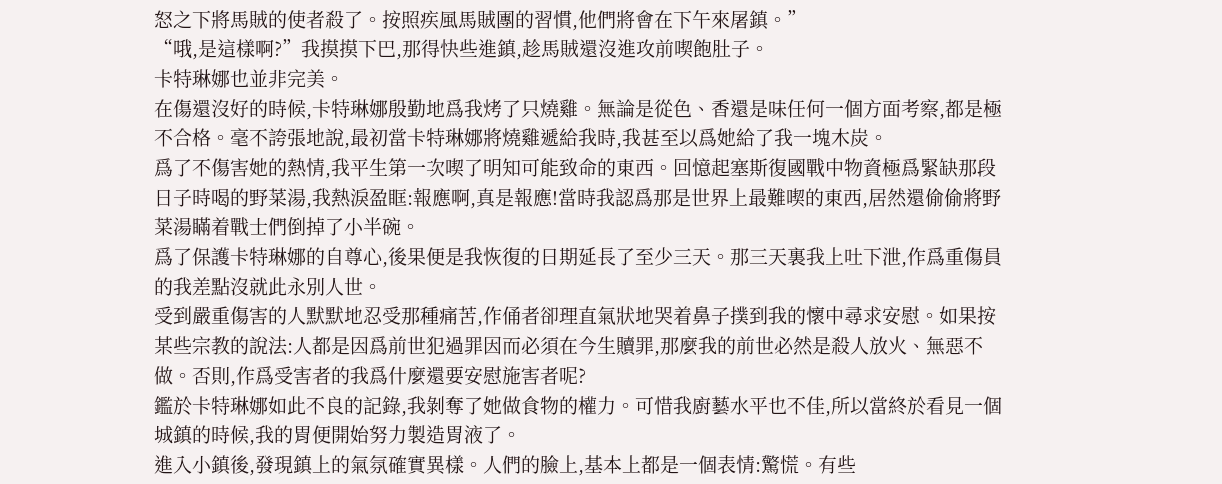怒之下將馬賊的使者殺了。按照疾風馬賊團的習慣,他們將會在下午來屠鎮。”
“哦,是這樣啊?”我摸摸下巴,那得快些進鎮,趁馬賊還沒進攻前喫飽肚子。
卡特琳娜也並非完美。
在傷還沒好的時候,卡特琳娜殷勤地爲我烤了只燒雞。無論是從色、香還是味任何一個方面考察,都是極不合格。毫不誇張地說,最初當卡特琳娜將燒雞遞給我時,我甚至以爲她給了我一塊木炭。
爲了不傷害她的熱情,我平生第一次喫了明知可能致命的東西。回憶起塞斯復國戰中物資極爲緊缺那段日子時喝的野菜湯,我熱淚盈眶:報應啊,真是報應!當時我認爲那是世界上最難喫的東西,居然還偷偷將野菜湯瞞着戰士們倒掉了小半碗。
爲了保護卡特琳娜的自尊心,後果便是我恢復的日期延長了至少三天。那三天裏我上吐下泄,作爲重傷員的我差點沒就此永別人世。
受到嚴重傷害的人默默地忍受那種痛苦,作俑者卻理直氣狀地哭着鼻子撲到我的懷中尋求安慰。如果按某些宗教的說法:人都是因爲前世犯過罪因而必須在今生贖罪,那麼我的前世必然是殺人放火、無惡不做。否則,作爲受害者的我爲什麼還要安慰施害者呢?
鑑於卡特琳娜如此不良的記錄,我剝奪了她做食物的權力。可惜我廚藝水平也不佳,所以當終於看見一個城鎮的時候,我的胃便開始努力製造胃液了。
進入小鎮後,發現鎮上的氣氛確實異樣。人們的臉上,基本上都是一個表情:驚慌。有些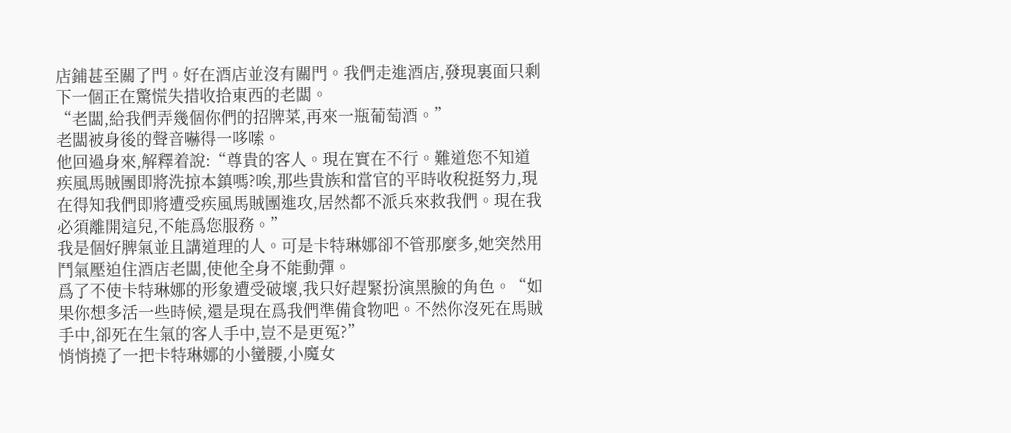店鋪甚至關了門。好在酒店並沒有關門。我們走進酒店,發現裏面只剩下一個正在驚慌失措收拾東西的老闆。
“老闆,給我們弄幾個你們的招牌菜,再來一瓶葡萄酒。”
老闆被身後的聲音嚇得一哆嗦。
他回過身來,解釋着說:“尊貴的客人。現在實在不行。難道您不知道疾風馬賊團即將洗掠本鎮嗎?唉,那些貴族和當官的平時收稅挺努力,現在得知我們即將遭受疾風馬賊團進攻,居然都不派兵來救我們。現在我必須離開這兒,不能爲您服務。”
我是個好脾氣並且講道理的人。可是卡特琳娜卻不管那麼多,她突然用鬥氣壓迫住酒店老闆,使他全身不能動彈。
爲了不使卡特琳娜的形象遭受破壞,我只好趕緊扮演黑臉的角色。“如果你想多活一些時候,還是現在爲我們準備食物吧。不然你沒死在馬賊手中,卻死在生氣的客人手中,豈不是更冤?”
悄悄撓了一把卡特琳娜的小蠻腰,小魔女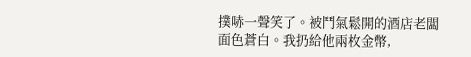撲哧一聲笑了。被鬥氣鬆開的酒店老闆面色蒼白。我扔給他兩枚金幣,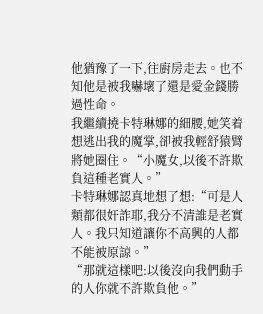他猶豫了一下,往廚房走去。也不知他是被我嚇壞了還是愛金錢勝過性命。
我繼續撓卡特琳娜的細腰,她笑着想逃出我的魔掌,卻被我輕舒猿臂將她圈住。“小魔女,以後不許欺負這種老實人。”
卡特琳娜認真地想了想:“可是人類都很奸詐耶,我分不清誰是老實人。我只知道讓你不高興的人都不能被原諒。”
“那就這樣吧:以後沒向我們動手的人你就不許欺負他。”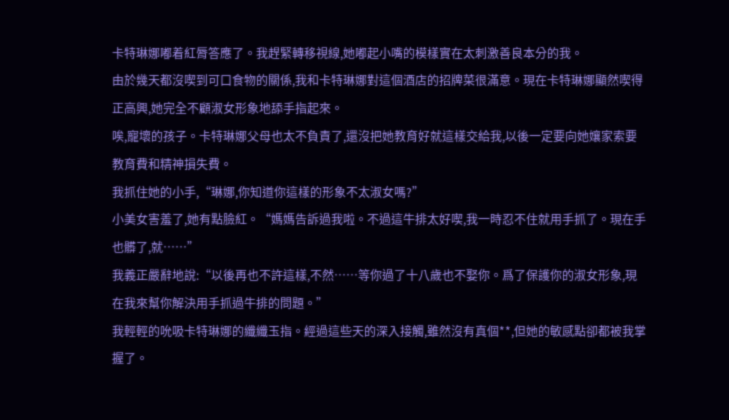卡特琳娜嘟着紅脣答應了。我趕緊轉移視線,她嘟起小嘴的模樣實在太刺激善良本分的我。
由於幾天都沒喫到可口食物的關係,我和卡特琳娜對這個酒店的招牌菜很滿意。現在卡特琳娜顯然喫得正高興,她完全不顧淑女形象地舔手指起來。
唉,寵壞的孩子。卡特琳娜父母也太不負責了,還沒把她教育好就這樣交給我,以後一定要向她孃家索要教育費和精神損失費。
我抓住她的小手,“琳娜,你知道你這樣的形象不太淑女嗎?”
小美女害羞了,她有點臉紅。“媽媽告訴過我啦。不過這牛排太好喫,我一時忍不住就用手抓了。現在手也髒了,就……”
我義正嚴辭地說:“以後再也不許這樣,不然……等你過了十八歲也不娶你。爲了保護你的淑女形象,現在我來幫你解決用手抓過牛排的問題。”
我輕輕的吮吸卡特琳娜的纖纖玉指。經過這些天的深入接觸,雖然沒有真個**,但她的敏感點卻都被我掌握了。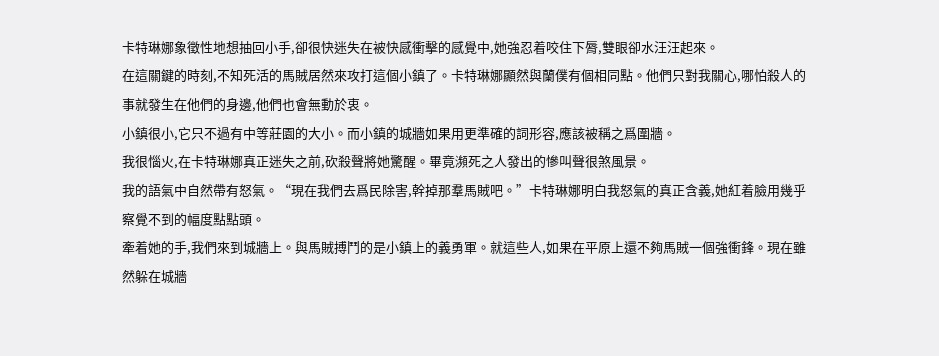卡特琳娜象徵性地想抽回小手,卻很快迷失在被快感衝擊的感覺中,她強忍着咬住下脣,雙眼卻水汪汪起來。
在這關鍵的時刻,不知死活的馬賊居然來攻打這個小鎮了。卡特琳娜顯然與蘭僕有個相同點。他們只對我關心,哪怕殺人的事就發生在他們的身邊,他們也會無動於衷。
小鎮很小,它只不過有中等莊園的大小。而小鎮的城牆如果用更準確的詞形容,應該被稱之爲圍牆。
我很惱火,在卡特琳娜真正迷失之前,砍殺聲將她驚醒。畢竟瀕死之人發出的慘叫聲很煞風景。
我的語氣中自然帶有怒氣。“現在我們去爲民除害,幹掉那羣馬賊吧。”卡特琳娜明白我怒氣的真正含義,她紅着臉用幾乎察覺不到的幅度點點頭。
牽着她的手,我們來到城牆上。與馬賊搏鬥的是小鎮上的義勇軍。就這些人,如果在平原上還不夠馬賊一個強衝鋒。現在雖然躲在城牆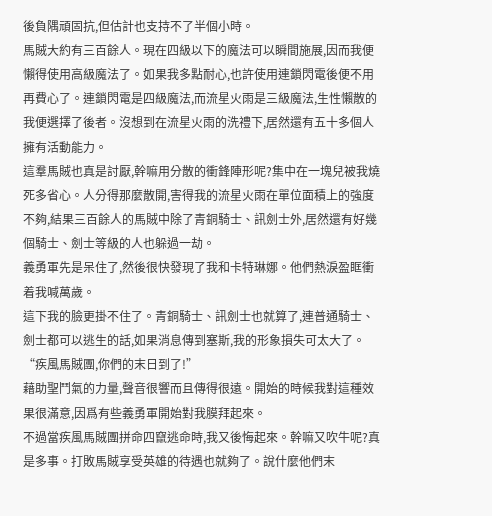後負隅頑固抗,但估計也支持不了半個小時。
馬賊大約有三百餘人。現在四級以下的魔法可以瞬間施展,因而我便懶得使用高級魔法了。如果我多點耐心,也許使用連鎖閃電後便不用再費心了。連鎖閃電是四級魔法,而流星火雨是三級魔法,生性懶散的我便選擇了後者。沒想到在流星火雨的洗禮下,居然還有五十多個人擁有活動能力。
這羣馬賊也真是討厭,幹嘛用分散的衝鋒陣形呢?集中在一塊兒被我燒死多省心。人分得那麼散開,害得我的流星火雨在單位面積上的強度不夠,結果三百餘人的馬賊中除了青銅騎士、訊劍士外,居然還有好幾個騎士、劍士等級的人也躲過一劫。
義勇軍先是呆住了,然後很快發現了我和卡特琳娜。他們熱淚盈眶衝着我喊萬歲。
這下我的臉更掛不住了。青銅騎士、訊劍士也就算了,連普通騎士、劍士都可以逃生的話,如果消息傳到塞斯,我的形象損失可太大了。
“疾風馬賊團,你們的末日到了!”
藉助聖鬥氣的力量,聲音很響而且傳得很遠。開始的時候我對這種效果很滿意,因爲有些義勇軍開始對我膜拜起來。
不過當疾風馬賊團拼命四竄逃命時,我又後悔起來。幹嘛又吹牛呢?真是多事。打敗馬賊享受英雄的待遇也就夠了。說什麼他們末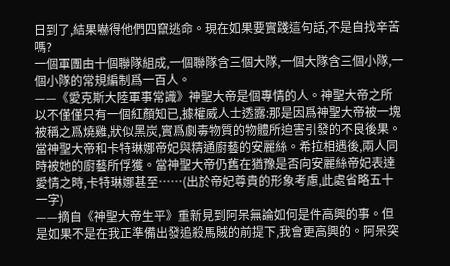日到了,結果嚇得他們四竄逃命。現在如果要實踐這句話,不是自找辛苦嗎?
一個軍團由十個聯隊組成,一個聯隊含三個大隊,一個大隊含三個小隊,一個小隊的常規編制爲一百人。
——《愛克斯大陸軍事常識》神聖大帝是個專情的人。神聖大帝之所以不僅僅只有一個紅顏知已,據權威人士透露:那是因爲神聖大帝被一塊被稱之爲燒雞,狀似黑炭,實爲劇毒物質的物體所迫害引發的不良後果。
當神聖大帝和卡特琳娜帝妃與精通廚藝的安麗絲。希拉相遇後,兩人同時被她的廚藝所俘獲。當神聖大帝仍舊在猶豫是否向安麗絲帝妃表達愛情之時,卡特琳娜甚至……(出於帝妃尊貴的形象考慮,此處省略五十一字)
——摘自《神聖大帝生平》重新見到阿呆無論如何是件高興的事。但是如果不是在我正準備出發追殺馬賊的前提下,我會更高興的。阿呆突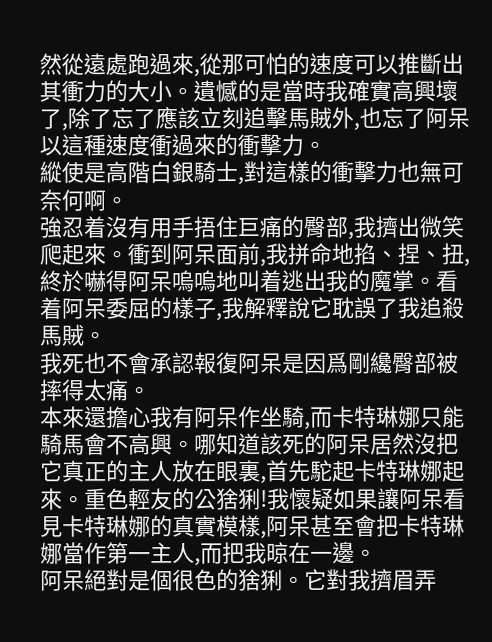然從遠處跑過來,從那可怕的速度可以推斷出其衝力的大小。遺憾的是當時我確實高興壞了,除了忘了應該立刻追擊馬賊外,也忘了阿呆以這種速度衝過來的衝擊力。
縱使是高階白銀騎士,對這樣的衝擊力也無可奈何啊。
強忍着沒有用手捂住巨痛的臀部,我擠出微笑爬起來。衝到阿呆面前,我拼命地掐、捏、扭,終於嚇得阿呆嗚嗚地叫着逃出我的魔掌。看着阿呆委屈的樣子,我解釋說它耽誤了我追殺馬賊。
我死也不會承認報復阿呆是因爲剛纔臀部被摔得太痛。
本來還擔心我有阿呆作坐騎,而卡特琳娜只能騎馬會不高興。哪知道該死的阿呆居然沒把它真正的主人放在眼裏,首先駝起卡特琳娜起來。重色輕友的公猞猁!我懷疑如果讓阿呆看見卡特琳娜的真實模樣,阿呆甚至會把卡特琳娜當作第一主人,而把我晾在一邊。
阿呆絕對是個很色的猞猁。它對我擠眉弄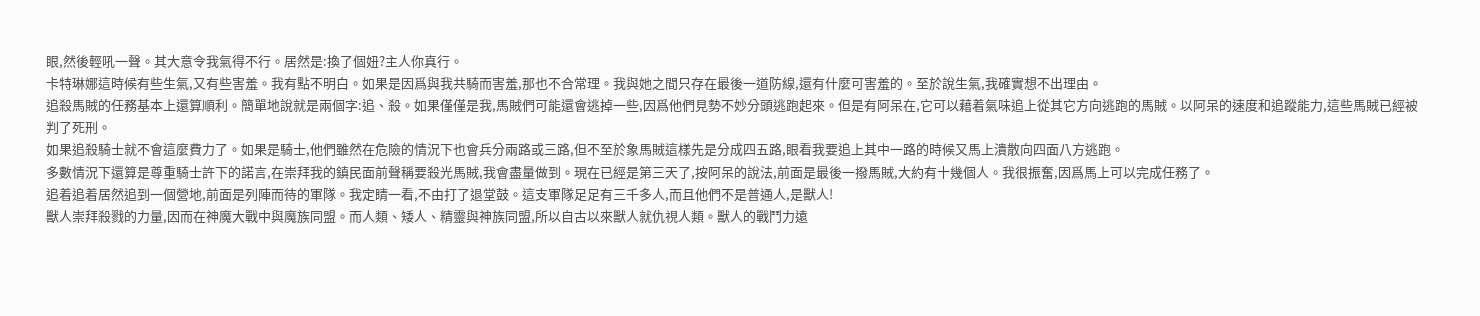眼,然後輕吼一聲。其大意令我氣得不行。居然是:換了個妞?主人你真行。
卡特琳娜這時候有些生氣,又有些害羞。我有點不明白。如果是因爲與我共騎而害羞,那也不合常理。我與她之間只存在最後一道防線,還有什麼可害羞的。至於說生氣,我確實想不出理由。
追殺馬賊的任務基本上還算順利。簡單地說就是兩個字:追、殺。如果僅僅是我,馬賊們可能還會逃掉一些,因爲他們見勢不妙分頭逃跑起來。但是有阿呆在,它可以藉着氣味追上從其它方向逃跑的馬賊。以阿呆的速度和追蹤能力,這些馬賊已經被判了死刑。
如果追殺騎士就不會這麼費力了。如果是騎士,他們雖然在危險的情況下也會兵分兩路或三路,但不至於象馬賊這樣先是分成四五路,眼看我要追上其中一路的時候又馬上潰散向四面八方逃跑。
多數情況下還算是尊重騎士許下的諾言,在崇拜我的鎮民面前聲稱要殺光馬賊,我會盡量做到。現在已經是第三天了,按阿呆的說法,前面是最後一撥馬賊,大約有十幾個人。我很振奮,因爲馬上可以完成任務了。
追着追着居然追到一個營地,前面是列陣而待的軍隊。我定睛一看,不由打了退堂鼓。這支軍隊足足有三千多人,而且他們不是普通人,是獸人!
獸人崇拜殺戮的力量,因而在神魔大戰中與魔族同盟。而人類、矮人、精靈與神族同盟,所以自古以來獸人就仇視人類。獸人的戰鬥力遠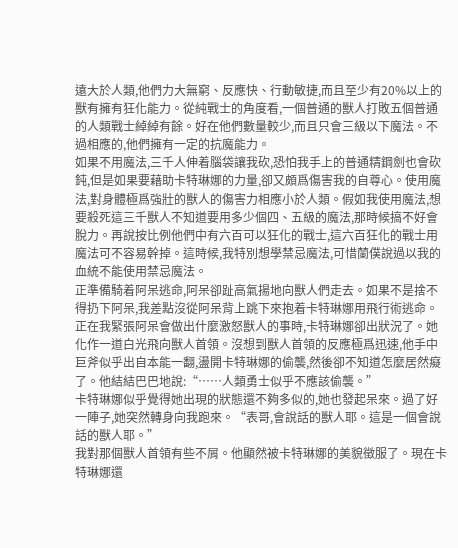遠大於人類,他們力大無窮、反應快、行動敏捷,而且至少有20%以上的獸有擁有狂化能力。從純戰士的角度看,一個普通的獸人打敗五個普通的人類戰士綽綽有餘。好在他們數量較少,而且只會三級以下魔法。不過相應的,他們擁有一定的抗魔能力。
如果不用魔法,三千人伸着腦袋讓我砍,恐怕我手上的普通精鋼劍也會砍鈍,但是如果要藉助卡特琳娜的力量,卻又頗爲傷害我的自尊心。使用魔法,對身體極爲強壯的獸人的傷害力相應小於人類。假如我使用魔法,想要殺死這三千獸人不知道要用多少個四、五級的魔法,那時候搞不好會脫力。再說按比例他們中有六百可以狂化的戰士,這六百狂化的戰士用魔法可不容易幹掉。這時候,我特別想學禁忌魔法,可惜蘭僕說過以我的血統不能使用禁忌魔法。
正準備騎着阿呆逃命,阿呆卻趾高氣揚地向獸人們走去。如果不是捨不得扔下阿呆,我差點沒從阿呆背上跳下來抱着卡特琳娜用飛行術逃命。
正在我緊張阿呆會做出什麼激怒獸人的事時,卡特琳娜卻出狀況了。她化作一道白光飛向獸人首領。沒想到獸人首領的反應極爲迅速,他手中巨斧似乎出自本能一翻,盪開卡特琳娜的偷襲,然後卻不知道怎麼居然癡了。他結結巴巴地說:“……人類勇士似乎不應該偷襲。”
卡特琳娜似乎覺得她出現的狀態還不夠多似的,她也發起呆來。過了好一陣子,她突然轉身向我跑來。“表哥,會說話的獸人耶。這是一個會說話的獸人耶。”
我對那個獸人首領有些不屑。他顯然被卡特琳娜的美貌徵服了。現在卡特琳娜還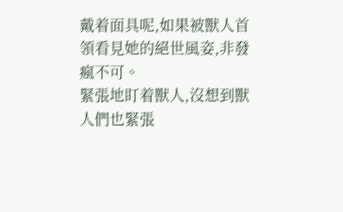戴着面具呢,如果被獸人首領看見她的絕世風姿,非發瘋不可。
緊張地盯着獸人,沒想到獸人們也緊張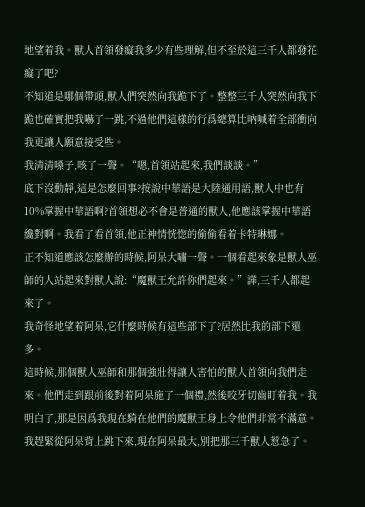地望着我。獸人首領發癡我多少有些理解,但不至於這三千人都發花癡了吧?
不知道是哪個帶頭,獸人們突然向我跪下了。整整三千人突然向我下跪也確實把我嚇了一跳,不過他們這樣的行爲總算比吶喊着全部衝向我更讓人願意接受些。
我清清嗓子,咳了一聲。“嗯,首領站起來,我們談談。”
底下沒動靜,這是怎麼回事?按說中華語是大陸通用語,獸人中也有10%掌握中華語啊?首領想必不會是普通的獸人,他應該掌握中華語纔對啊。我看了看首領,他正神情恍惚的偷偷看着卡特琳娜。
正不知道應該怎麼辦的時候,阿呆大嘯一聲。一個看起來象是獸人巫師的人站起來對獸人說:“魔獸王允許你們起來。”譁,三千人都起來了。
我奇怪地望着阿呆,它什麼時候有這些部下了?居然比我的部下還多。
這時候,那個獸人巫師和那個強壯得讓人害怕的獸人首領向我們走來。他們走到跟前後對着阿呆施了一個禮,然後咬牙切齒盯着我。我明白了,那是因爲我現在騎在他們的魔獸王身上令他們非常不滿意。我趕緊從阿呆背上跳下來,現在阿呆最大,別把那三千獸人惹急了。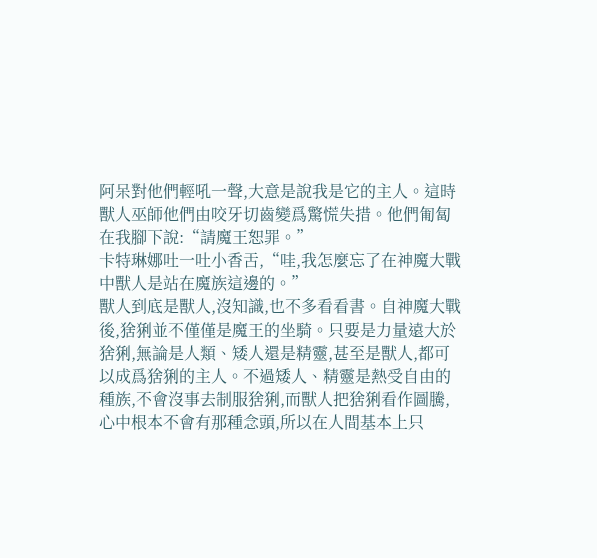阿呆對他們輕吼一聲,大意是說我是它的主人。這時獸人巫師他們由咬牙切齒變爲驚慌失措。他們匍匐在我腳下說:“請魔王恕罪。”
卡特琳娜吐一吐小香舌,“哇,我怎麼忘了在神魔大戰中獸人是站在魔族這邊的。”
獸人到底是獸人,沒知識,也不多看看書。自神魔大戰後,猞猁並不僅僅是魔王的坐騎。只要是力量遠大於猞猁,無論是人類、矮人還是精靈,甚至是獸人,都可以成爲猞猁的主人。不過矮人、精靈是熱受自由的種族,不會沒事去制服猞猁,而獸人把猞猁看作圖騰,心中根本不會有那種念頭,所以在人間基本上只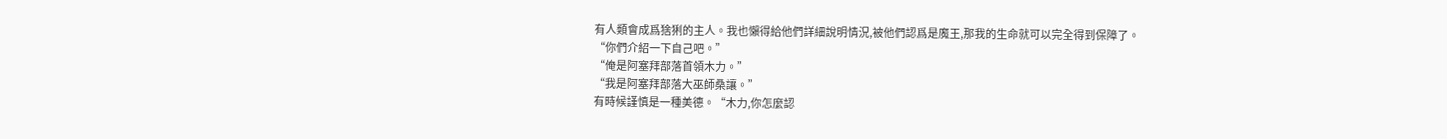有人類會成爲猞猁的主人。我也懶得給他們詳細說明情況,被他們認爲是魔王,那我的生命就可以完全得到保障了。
“你們介紹一下自己吧。”
“俺是阿塞拜部落首領木力。”
“我是阿塞拜部落大巫師桑讓。”
有時候謹慎是一種美德。“木力,你怎麼認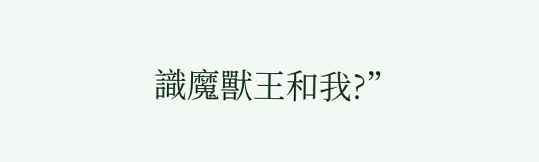識魔獸王和我?”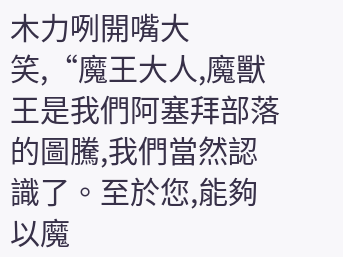木力咧開嘴大笑,“魔王大人,魔獸王是我們阿塞拜部落的圖騰,我們當然認識了。至於您,能夠以魔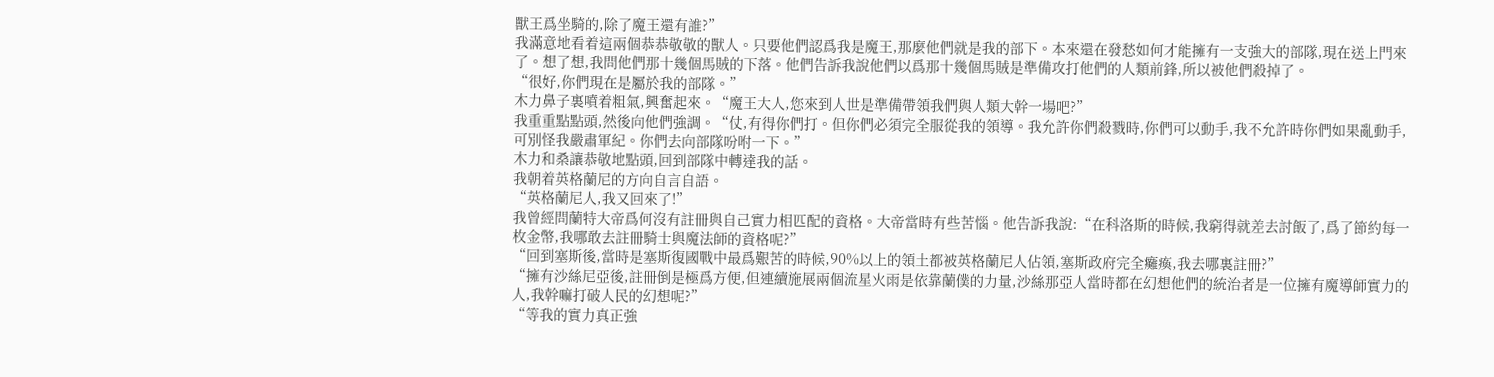獸王爲坐騎的,除了魔王還有誰?”
我滿意地看着這兩個恭恭敬敬的獸人。只要他們認爲我是魔王,那麼他們就是我的部下。本來還在發愁如何才能擁有一支強大的部隊,現在送上門來了。想了想,我問他們那十幾個馬賊的下落。他們告訴我說他們以爲那十幾個馬賊是準備攻打他們的人類前鋒,所以被他們殺掉了。
“很好,你們現在是屬於我的部隊。”
木力鼻子裏噴着粗氣,興奮起來。“魔王大人,您來到人世是準備帶領我們與人類大幹一場吧?”
我重重點點頭,然後向他們強調。“仗,有得你們打。但你們必須完全服從我的領導。我允許你們殺戮時,你們可以動手,我不允許時你們如果亂動手,可別怪我嚴肅軍紀。你們去向部隊吩咐一下。”
木力和桑讓恭敬地點頭,回到部隊中轉達我的話。
我朝着英格蘭尼的方向自言自語。
“英格蘭尼人,我又回來了!”
我曾經問蘭特大帝爲何沒有註冊與自己實力相匹配的資格。大帝當時有些苦惱。他告訴我說:“在科洛斯的時候,我窮得就差去討飯了,爲了節約每一枚金幣,我哪敢去註冊騎士與魔法師的資格呢?”
“回到塞斯後,當時是塞斯復國戰中最爲艱苦的時候,90%以上的領土都被英格蘭尼人佔領,塞斯政府完全癱瘓,我去哪裏註冊?”
“擁有沙絲尼亞後,註冊倒是極爲方便,但連續施展兩個流星火雨是依靠蘭僕的力量,沙絲那亞人當時都在幻想他們的統治者是一位擁有魔導師實力的人,我幹嘛打破人民的幻想呢?”
“等我的實力真正強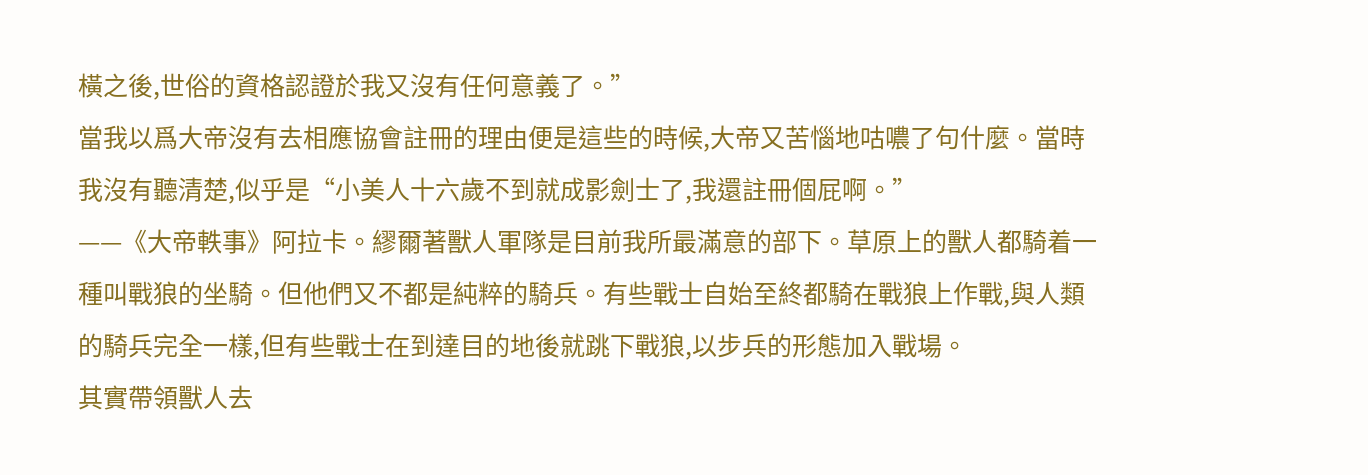橫之後,世俗的資格認證於我又沒有任何意義了。”
當我以爲大帝沒有去相應協會註冊的理由便是這些的時候,大帝又苦惱地咕噥了句什麼。當時我沒有聽清楚,似乎是“小美人十六歲不到就成影劍士了,我還註冊個屁啊。”
——《大帝軼事》阿拉卡。繆爾著獸人軍隊是目前我所最滿意的部下。草原上的獸人都騎着一種叫戰狼的坐騎。但他們又不都是純粹的騎兵。有些戰士自始至終都騎在戰狼上作戰,與人類的騎兵完全一樣,但有些戰士在到達目的地後就跳下戰狼,以步兵的形態加入戰場。
其實帶領獸人去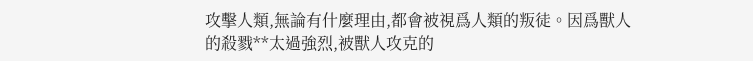攻擊人類,無論有什麼理由,都會被視爲人類的叛徒。因爲獸人的殺戮**太過強烈,被獸人攻克的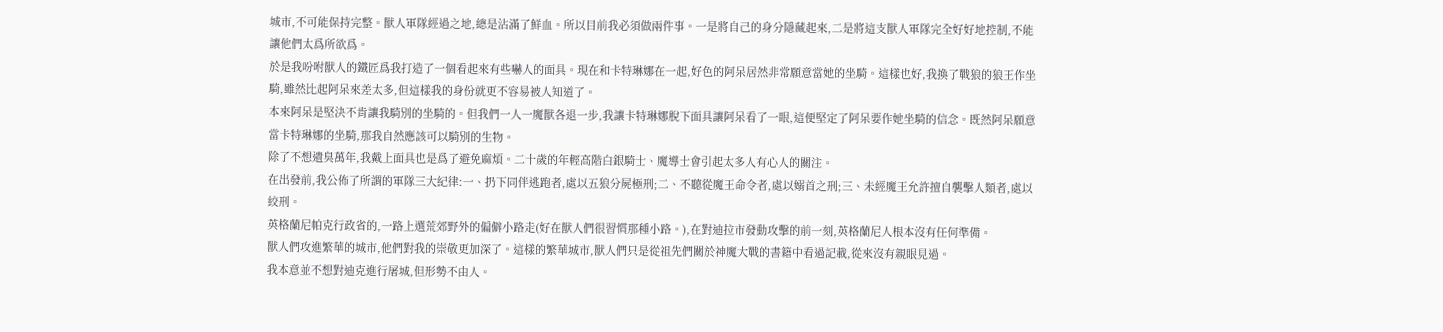城市,不可能保持完整。獸人軍隊經過之地,總是沾滿了鮮血。所以目前我必須做兩件事。一是將自己的身分隱藏起來,二是將這支獸人軍隊完全好好地控制,不能讓他們太爲所欲爲。
於是我吩咐獸人的鐵匠爲我打造了一個看起來有些嚇人的面具。現在和卡特琳娜在一起,好色的阿呆居然非常願意當她的坐騎。這樣也好,我換了戰狼的狼王作坐騎,雖然比起阿呆來差太多,但這樣我的身份就更不容易被人知道了。
本來阿呆是堅決不肯讓我騎別的坐騎的。但我們一人一魔獸各退一步,我讓卡特琳娜脫下面具讓阿呆看了一眼,這便堅定了阿呆要作她坐騎的信念。既然阿呆願意當卡特琳娜的坐騎,那我自然應該可以騎別的生物。
除了不想遺臭萬年,我戴上面具也是爲了避免麻煩。二十歲的年輕高階白銀騎士、魔導士會引起太多人有心人的關注。
在出發前,我公佈了所謂的軍隊三大紀律:一、扔下同伴逃跑者,處以五狼分屍極刑;二、不聽從魔王命令者,處以嫋首之刑;三、未經魔王允許擅自襲擊人類者,處以絞刑。
英格蘭尼帕克行政省的,一路上選荒郊野外的偏僻小路走(好在獸人們很習慣那種小路。),在對迪拉市發動攻擊的前一刻,英格蘭尼人根本沒有任何準備。
獸人們攻進繁華的城市,他們對我的崇敬更加深了。這樣的繁華城市,獸人們只是從祖先們關於神魔大戰的書籍中看過記載,從來沒有親眼見過。
我本意並不想對迪克進行屠城,但形勢不由人。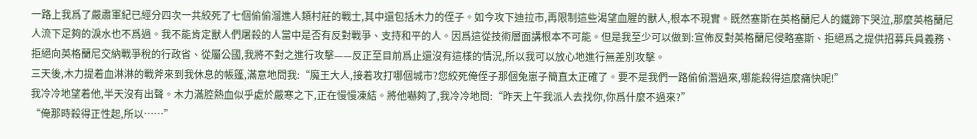一路上我爲了嚴肅軍紀已經分四次一共絞死了七個偷偷溜進人類村莊的戰士,其中還包括木力的侄子。如今攻下迪拉市,再限制這些渴望血腥的獸人,根本不現實。既然塞斯在英格蘭尼人的鐵蹄下哭泣,那麼英格蘭尼人流下足夠的淚水也不爲過。我不能肯定獸人們屠殺的人當中是否有反對戰爭、支持和平的人。因爲這從技術層面講根本不可能。但是我至少可以做到:宣佈反對英格蘭尼侵略塞斯、拒絕爲之提供招募兵員義務、拒絕向英格蘭尼交納戰爭稅的行政省、從屬公國,我將不對之進行攻擊——反正至目前爲止還沒有這樣的情況,所以我可以放心地進行無差別攻擊。
三天後,木力提着血淋淋的戰斧來到我休息的帳篷,滿意地問我:“魔王大人,接着攻打哪個城市?您絞死俺侄子那個兔崽子簡直太正確了。要不是我們一路偷偷潛過來,哪能殺得這麼痛快呢!”
我冷冷地望着他,半天沒有出聲。木力滿腔熱血似乎處於嚴寒之下,正在慢慢凍結。將他嚇夠了,我冷冷地問:“昨天上午我派人去找你,你爲什麼不過來?”
“俺那時殺得正性起,所以……”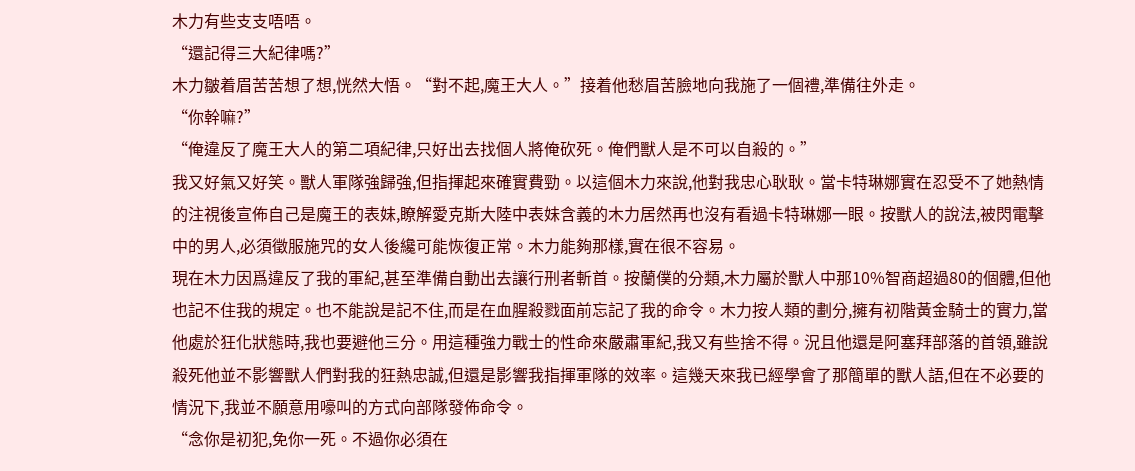木力有些支支唔唔。
“還記得三大紀律嗎?”
木力皺着眉苦苦想了想,恍然大悟。“對不起,魔王大人。”接着他愁眉苦臉地向我施了一個禮,準備往外走。
“你幹嘛?”
“俺違反了魔王大人的第二項紀律,只好出去找個人將俺砍死。俺們獸人是不可以自殺的。”
我又好氣又好笑。獸人軍隊強歸強,但指揮起來確實費勁。以這個木力來說,他對我忠心耿耿。當卡特琳娜實在忍受不了她熱情的注視後宣佈自己是魔王的表妹,瞭解愛克斯大陸中表妹含義的木力居然再也沒有看過卡特琳娜一眼。按獸人的說法,被閃電擊中的男人,必須徵服施咒的女人後纔可能恢復正常。木力能夠那樣,實在很不容易。
現在木力因爲違反了我的軍紀,甚至準備自動出去讓行刑者斬首。按蘭僕的分類,木力屬於獸人中那10%智商超過80的個體,但他也記不住我的規定。也不能說是記不住,而是在血腥殺戮面前忘記了我的命令。木力按人類的劃分,擁有初階黃金騎士的實力,當他處於狂化狀態時,我也要避他三分。用這種強力戰士的性命來嚴肅軍紀,我又有些捨不得。況且他還是阿塞拜部落的首領,雖說殺死他並不影響獸人們對我的狂熱忠誠,但還是影響我指揮軍隊的效率。這幾天來我已經學會了那簡單的獸人語,但在不必要的情況下,我並不願意用嚎叫的方式向部隊發佈命令。
“念你是初犯,免你一死。不過你必須在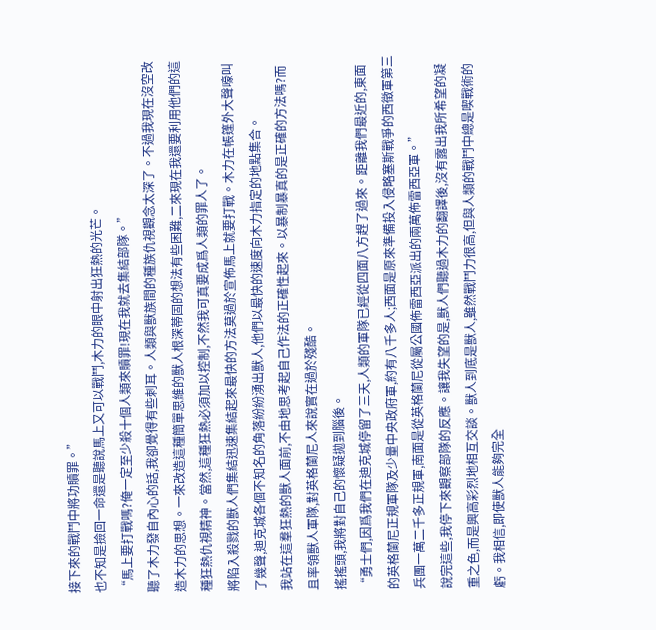接下來的戰鬥中將功贖罪。”
也不知是撿回一命還是聽說馬上又可以戰鬥,木力的眼中射出狂熱的光芒。
“馬上要打戰嗎?俺一定至少殺十個人類來贖罪!現在我就去集結部隊。”
聽了木力發自內心的話,我卻覺得有些刺耳。人類與獸族間的種族仇視觀念太深了。不過我現在沒空改造木力的思想。一來改造這種簡單思維的獸人根深蒂固的想法有些困難,二來現在我還要利用他們的這種狂熱仇視精神。當然,這種狂熱必須加以控制,不然我可真要成爲人類的罪人了。
將陷入殺戮的獸人們集結迅速集結起來最快的方法莫過於宣佈馬上就要打戰。木力在帳篷外大聲嚎叫了幾聲,迪克城各個不知名的角落紛紛湧出獸人,他們以最快的速度向木力指定的地點集合。
我站在這羣狂熱的獸人面前,不由地思考起自己作法的正確性起來。以暴制暴真的是正確的方法嗎?而且率領獸人軍隊,對英格蘭尼人來說實在過於殘酷。
搖搖頭,我將對自己的懷疑拋到腦後。
“勇士們,因爲我們在迪克城停留了三天,人類的軍隊已經從四面八方趕了過來。距離我們最近的,東面的英格蘭尼正規軍隊及少量中央政府軍,約有八千多人;西面是原來準備投入侵略塞斯戰爭的西徵軍第三兵團一萬二千多正規軍,南面是從英格蘭尼從屬公國佈雷西亞派出的兩萬佈雷西亞軍。”
說完這些,我停下來觀察部隊的反應。讓我失望的是,獸人們聽過木力的翻譯後,沒有露出我所希望的凝重之色,而是興高彩烈地相互交談。獸人到底是獸人,雖然戰鬥力很高,但與人類的戰鬥中總是喫戰術的虧。我相信,即使獸人能夠完全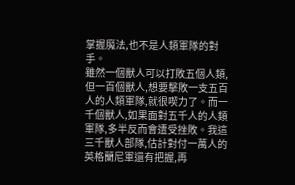掌握魔法,也不是人類軍隊的對手。
雖然一個獸人可以打敗五個人類,但一百個獸人,想要擊敗一支五百人的人類軍隊,就很喫力了。而一千個獸人,如果面對五千人的人類軍隊,多半反而會遭受挫敗。我這三千獸人部隊,估計對付一萬人的英格蘭尼軍還有把握,再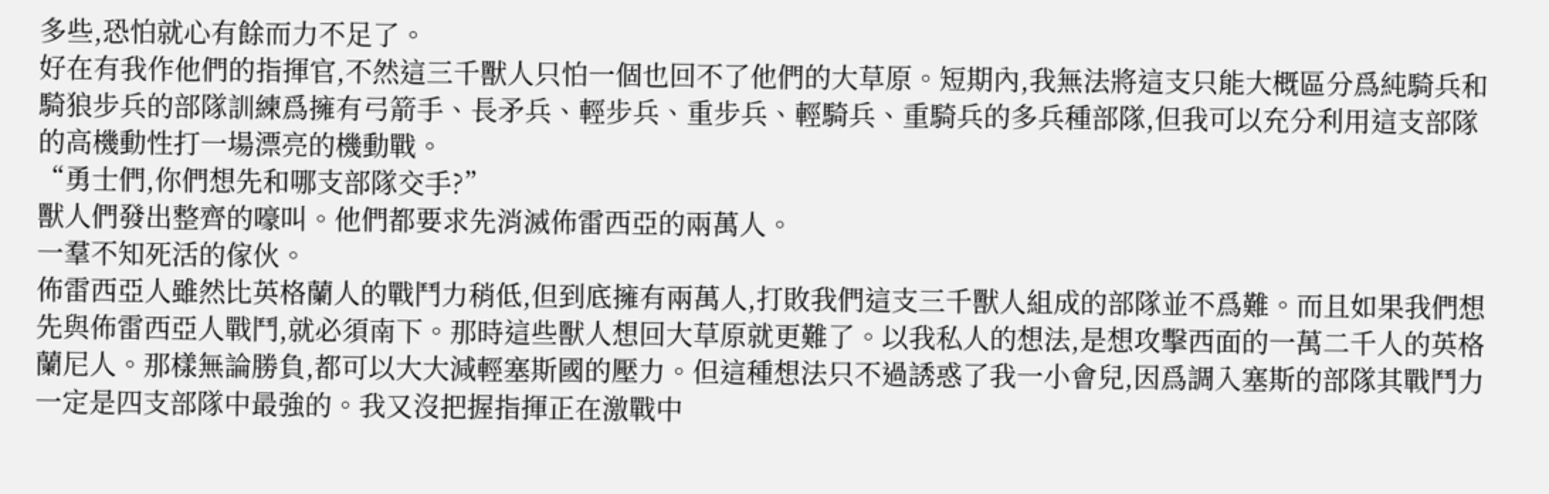多些,恐怕就心有餘而力不足了。
好在有我作他們的指揮官,不然這三千獸人只怕一個也回不了他們的大草原。短期內,我無法將這支只能大概區分爲純騎兵和騎狼步兵的部隊訓練爲擁有弓箭手、長矛兵、輕步兵、重步兵、輕騎兵、重騎兵的多兵種部隊,但我可以充分利用這支部隊的高機動性打一場漂亮的機動戰。
“勇士們,你們想先和哪支部隊交手?”
獸人們發出整齊的嚎叫。他們都要求先消滅佈雷西亞的兩萬人。
一羣不知死活的傢伙。
佈雷西亞人雖然比英格蘭人的戰鬥力稍低,但到底擁有兩萬人,打敗我們這支三千獸人組成的部隊並不爲難。而且如果我們想先與佈雷西亞人戰鬥,就必須南下。那時這些獸人想回大草原就更難了。以我私人的想法,是想攻擊西面的一萬二千人的英格蘭尼人。那樣無論勝負,都可以大大減輕塞斯國的壓力。但這種想法只不過誘惑了我一小會兒,因爲調入塞斯的部隊其戰鬥力一定是四支部隊中最強的。我又沒把握指揮正在激戰中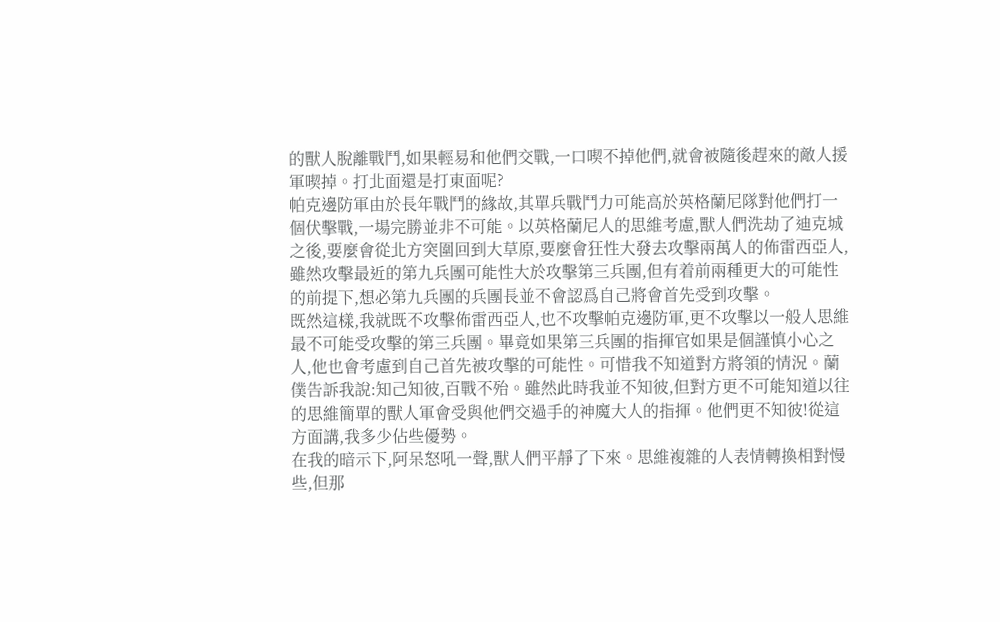的獸人脫離戰鬥,如果輕易和他們交戰,一口喫不掉他們,就會被隨後趕來的敵人援軍喫掉。打北面還是打東面呢?
帕克邊防軍由於長年戰鬥的緣故,其單兵戰鬥力可能高於英格蘭尼隊對他們打一個伏擊戰,一場完勝並非不可能。以英格蘭尼人的思維考慮,獸人們洗劫了迪克城之後,要麼會從北方突圍回到大草原,要麼會狂性大發去攻擊兩萬人的佈雷西亞人,雖然攻擊最近的第九兵團可能性大於攻擊第三兵團,但有着前兩種更大的可能性的前提下,想必第九兵團的兵團長並不會認爲自己將會首先受到攻擊。
既然這樣,我就既不攻擊佈雷西亞人,也不攻擊帕克邊防軍,更不攻擊以一般人思維最不可能受攻擊的第三兵團。畢竟如果第三兵團的指揮官如果是個謹慎小心之人,他也會考慮到自己首先被攻擊的可能性。可惜我不知道對方將領的情況。蘭僕告訴我說:知己知彼,百戰不殆。雖然此時我並不知彼,但對方更不可能知道以往的思維簡單的獸人軍會受與他們交過手的神魔大人的指揮。他們更不知彼!從這方面講,我多少佔些優勢。
在我的暗示下,阿呆怒吼一聲,獸人們平靜了下來。思維複雜的人表情轉換相對慢些,但那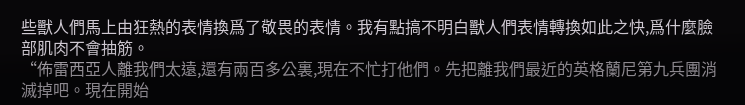些獸人們馬上由狂熱的表情換爲了敬畏的表情。我有點搞不明白獸人們表情轉換如此之快,爲什麼臉部肌肉不會抽筋。
“佈雷西亞人離我們太遠,還有兩百多公裏,現在不忙打他們。先把離我們最近的英格蘭尼第九兵團消滅掉吧。現在開始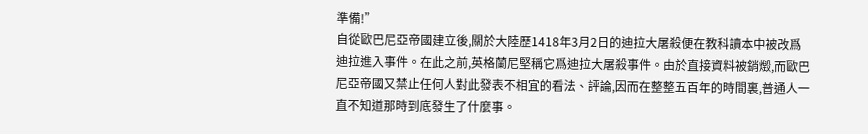準備!”
自從歐巴尼亞帝國建立後,關於大陸歷1418年3月2日的迪拉大屠殺便在教科讀本中被改爲迪拉進入事件。在此之前,英格蘭尼堅稱它爲迪拉大屠殺事件。由於直接資料被銷燬,而歐巴尼亞帝國又禁止任何人對此發表不相宜的看法、評論,因而在整整五百年的時間裏,普通人一直不知道那時到底發生了什麼事。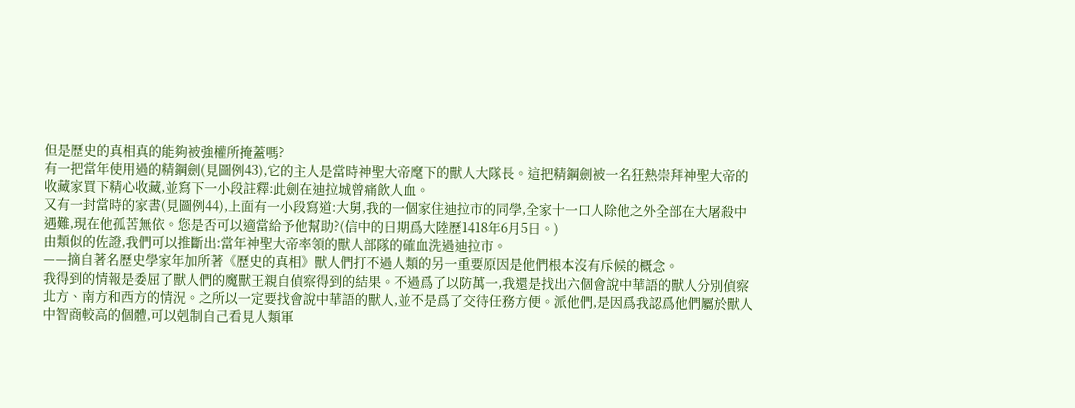但是歷史的真相真的能夠被強權所掩蓋嗎?
有一把當年使用過的精鋼劍(見圖例43),它的主人是當時神聖大帝麾下的獸人大隊長。這把精鋼劍被一名狂熱崇拜神聖大帝的收藏家買下精心收藏,並寫下一小段註釋:此劍在迪拉城曾痛飲人血。
又有一封當時的家書(見圖例44),上面有一小段寫道:大舅,我的一個家住迪拉市的同學,全家十一口人除他之外全部在大屠殺中遇難,現在他孤苦無依。您是否可以適當給予他幫助?(信中的日期爲大陸歷1418年6月5日。)
由類似的佐證,我們可以推斷出:當年神聖大帝率領的獸人部隊的確血洗過迪拉市。
——摘自著名歷史學家年加所著《歷史的真相》獸人們打不過人類的另一重要原因是他們根本沒有斥候的概念。
我得到的情報是委屈了獸人們的魔獸王親自偵察得到的結果。不過爲了以防萬一,我還是找出六個會說中華語的獸人分別偵察北方、南方和西方的情況。之所以一定要找會說中華語的獸人,並不是爲了交待任務方便。派他們,是因爲我認爲他們屬於獸人中智商較高的個體,可以剋制自己看見人類軍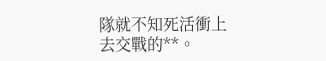隊就不知死活衝上去交戰的**。